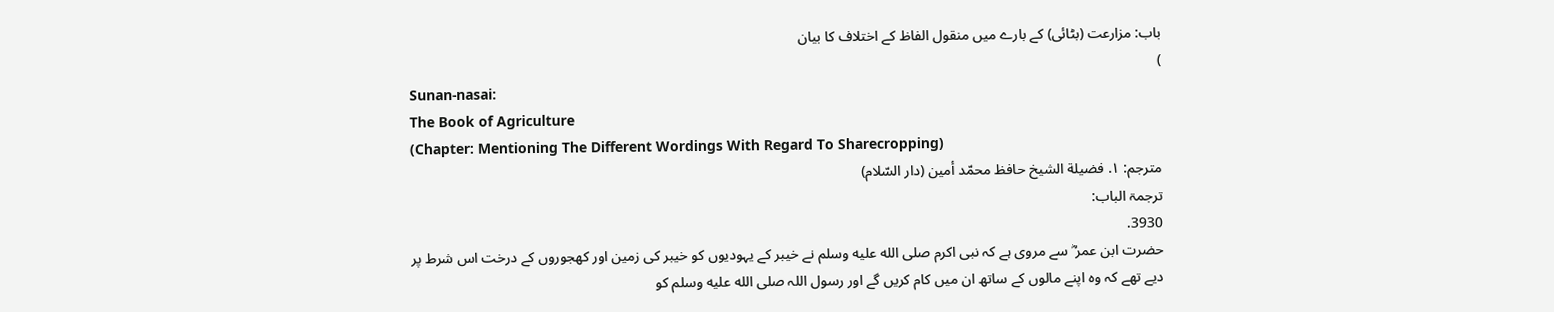باب: مزارعت (بٹائی) کے بارے میں منقول الفاظ کے اختلاف کا بیان
)
Sunan-nasai:
The Book of Agriculture
(Chapter: Mentioning The Different Wordings With Regard To Sharecropping)
مترجم: ١. فضيلة الشيخ حافظ محمّد أمين (دار السّلام)
ترجمۃ الباب:
3930.
حضرت ابن عمر ؓ سے مروی ہے کہ نبی اکرم صلى الله عليه وسلم نے خیبر کے یہودیوں کو خیبر کی زمین اور کھجوروں کے درخت اس شرط پر دیے تھے کہ وہ اپنے مالوں کے ساتھ ان میں کام کریں گے اور رسول اللہ صلى الله عليه وسلم کو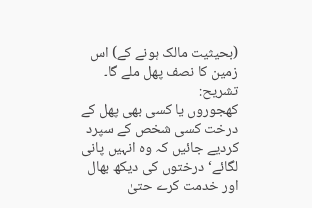(بحیثیت مالک ہونے کے) اس زمین کا نصف پھل ملے گا۔
تشریح:
کھجوروں یا کسی بھی پھل کے درخت کسی شخص کے سپرد کردیے جائیں کہ وہ انہیں پانی لگائے‘ درختوں کی دیکھ بھال اور خدمت کرے حتیٰ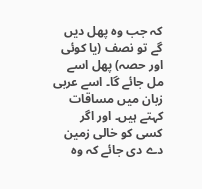کہ جب وہ پھل دیں گے تو نصف (یا کوئی اور حصہ) پھل اسے مل جائے گا۔ اسے عربی زبان میں مساقات کہتے ہیں۔ اور اگر کسی کو خالی زمین دے دی جائے کہ وہ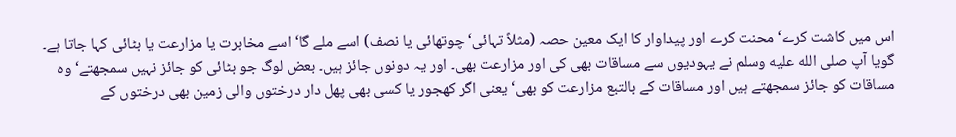اس میں کاشت کرے‘ محنت کرے اور پیداوار کا ایک معین حصہ (مثلاً تہائی‘ چوتھائی یا نصف) اسے ملے گا‘ اسے مخابرت یا مزارعت یا بٹائی کہا جاتا ہے۔ گویا آپ صلى الله عليه وسلم نے یہودیوں سے مساقات بھی کی اور مزارعت بھی۔ اور یہ دونوں جائز ہیں۔ بعض لوگ جو بٹائی کو جائز نہیں سمجھتے‘ وہ مساقات کو جائز سمجھتے ہیں اور مساقات کے بالتبع مزارعت کو بھی‘ یعنی اگر کھجور یا کسی بھی پھل دار درختوں والی زمین بھی درختوں کے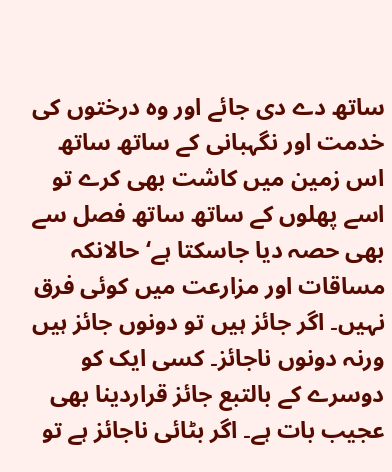ساتھ دے دی جائے اور وہ درختوں کی خدمت اور نگہبانی کے ساتھ ساتھ اس زمین میں کاشت بھی کرے تو اسے پھلوں کے ساتھ ساتھ فصل سے بھی حصہ دیا جاسکتا ہے‘ حالانکہ مساقات اور مزارعت میں کوئی فرق نہیں۔ اگر جائز ہیں تو دونوں جائز ہیں ورنہ دونوں ناجائز۔ کسی ایک کو دوسرے کے بالتبع جائز قراردینا بھی عجیب بات ہے۔ اگر بٹائی ناجائز ہے تو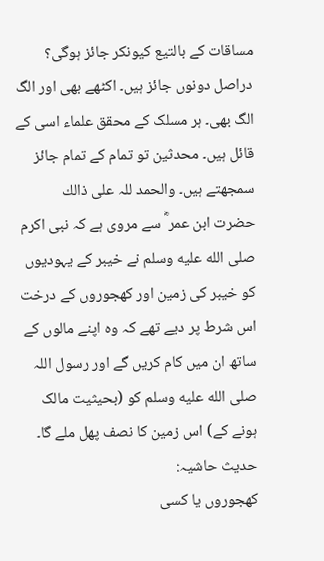مساقات کے بالتیع کیونکر جائز ہوگی؟ دراصل دونوں جائز ہیں۔ اکٹھے بھی اور الگ الگ بھی۔ ہر مسلک کے محقق علماء اسی کے قائل ہیں۔ محدثین تو تمام کے تمام جائز سمجھتے ہیں۔ والحمد للہ علی ذالك
حضرت ابن عمر ؓ سے مروی ہے کہ نبی اکرم صلى الله عليه وسلم نے خیبر کے یہودیوں کو خیبر کی زمین اور کھجوروں کے درخت اس شرط پر دیے تھے کہ وہ اپنے مالوں کے ساتھ ان میں کام کریں گے اور رسول اللہ صلى الله عليه وسلم کو (بحیثیت مالک ہونے کے) اس زمین کا نصف پھل ملے گا۔
حدیث حاشیہ:
کھجوروں یا کسی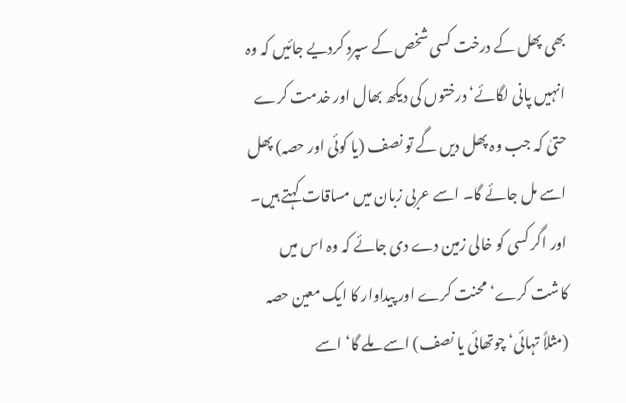بھی پھل کے درخت کسی شخص کے سپرد کردیے جائیں کہ وہ انہیں پانی لگائے‘ درختوں کی دیکھ بھال اور خدمت کرے حتیٰ کہ جب وہ پھل دیں گے تو نصف (یا کوئی اور حصہ) پھل اسے مل جائے گا۔ اسے عربی زبان میں مساقات کہتے ہیں۔ اور اگر کسی کو خالی زمین دے دی جائے کہ وہ اس میں کاشت کرے‘ محنت کرے اور پیداوار کا ایک معین حصہ (مثلاً تہائی‘ چوتھائی یا نصف) اسے ملے گا‘ اسے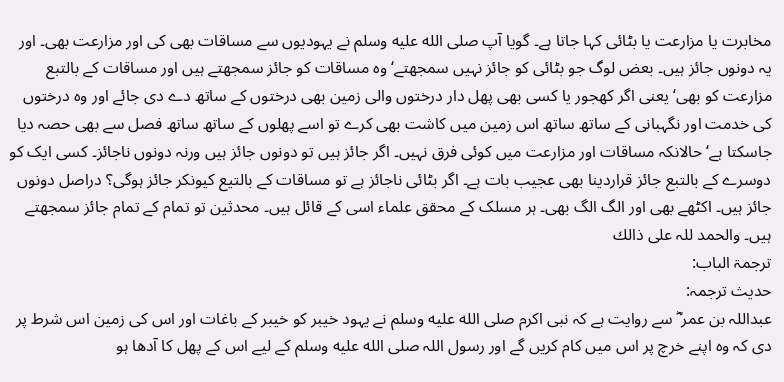مخابرت یا مزارعت یا بٹائی کہا جاتا ہے۔ گویا آپ صلى الله عليه وسلم نے یہودیوں سے مساقات بھی کی اور مزارعت بھی۔ اور یہ دونوں جائز ہیں۔ بعض لوگ جو بٹائی کو جائز نہیں سمجھتے‘ وہ مساقات کو جائز سمجھتے ہیں اور مساقات کے بالتبع مزارعت کو بھی‘ یعنی اگر کھجور یا کسی بھی پھل دار درختوں والی زمین بھی درختوں کے ساتھ دے دی جائے اور وہ درختوں کی خدمت اور نگہبانی کے ساتھ ساتھ اس زمین میں کاشت بھی کرے تو اسے پھلوں کے ساتھ ساتھ فصل سے بھی حصہ دیا جاسکتا ہے‘ حالانکہ مساقات اور مزارعت میں کوئی فرق نہیں۔ اگر جائز ہیں تو دونوں جائز ہیں ورنہ دونوں ناجائز۔ کسی ایک کو دوسرے کے بالتبع جائز قراردینا بھی عجیب بات ہے۔ اگر بٹائی ناجائز ہے تو مساقات کے بالتیع کیونکر جائز ہوگی؟ دراصل دونوں جائز ہیں۔ اکٹھے بھی اور الگ الگ بھی۔ ہر مسلک کے محقق علماء اسی کے قائل ہیں۔ محدثین تو تمام کے تمام جائز سمجھتے ہیں۔ والحمد للہ علی ذالك
ترجمۃ الباب:
حدیث ترجمہ:
عبداللہ بن عمر ؓ سے روایت ہے کہ نبی اکرم صلى الله عليه وسلم نے یہود خیبر کو خیبر کے باغات اور اس کی زمین اس شرط پر دی کہ وہ اپنے خرچ پر اس میں کام کریں گے اور رسول اللہ صلى الله عليه وسلم کے لیے اس کے پھل کا آدھا ہو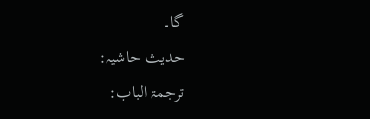گا۔
حدیث حاشیہ:
ترجمۃ الباب: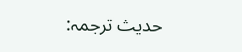حدیث ترجمہ: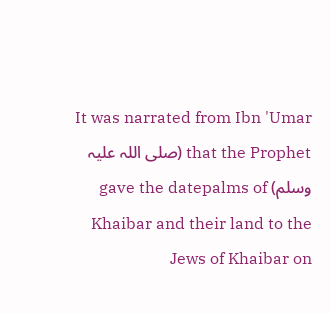It was narrated from Ibn 'Umar that the Prophet (صلی اللہ علیہ وسلم) gave the datepalms of Khaibar and their land to the Jews of Khaibar on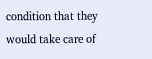condition that they would take care of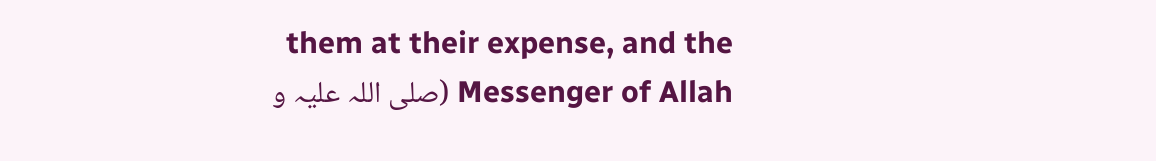them at their expense, and the Messenger of Allah (صلی اللہ علیہ و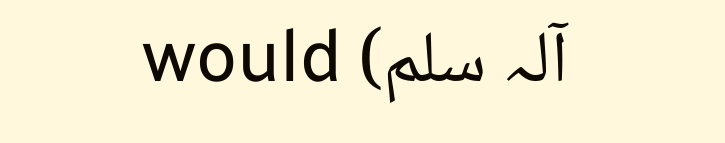آلہ سلم) would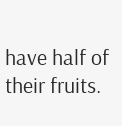have half of their fruits.